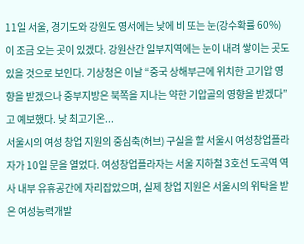11일 서울, 경기도와 강원도 영서에는 낮에 비 또는 눈(강수확률 60%)이 조금 오는 곳이 있겠다. 강원산간 일부지역에는 눈이 내려 쌓이는 곳도 있을 것으로 보인다. 기상청은 이날 “중국 상해부근에 위치한 고기압 영향을 받겠으나 중부지방은 북쪽을 지나는 약한 기압골의 영향을 받겠다”고 예보했다. 낮 최고기온...
서울시의 여성 창업 지원의 중심축(허브) 구실을 할 서울시 여성창업플라자가 10일 문을 열었다. 여성창업플라자는 서울 지하철 3호선 도곡역 역사 내부 유휴공간에 자리잡았으며, 실제 창업 지원은 서울시의 위탁을 받은 여성능력개발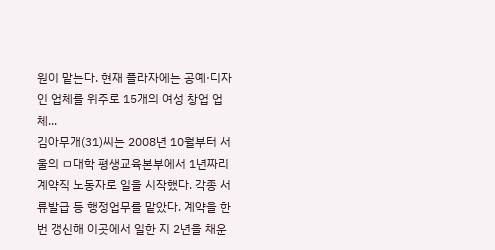원이 맡는다. 현재 플라자에는 공예·디자인 업체를 위주로 15개의 여성 창업 업체...
김아무개(31)씨는 2008년 10월부터 서울의 ㅁ대학 평생교육본부에서 1년짜리 계약직 노동자로 일을 시작했다. 각종 서류발급 등 행정업무를 맡았다. 계약을 한 번 갱신해 이곳에서 일한 지 2년을 채운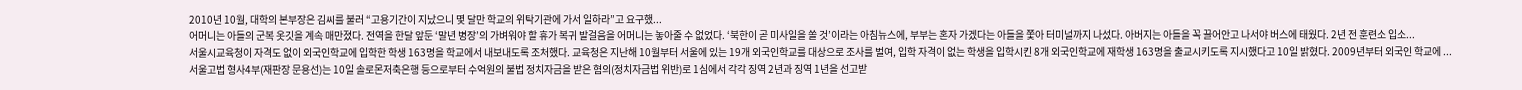2010년 10월, 대학의 본부장은 김씨를 불러 “고용기간이 지났으니 몇 달만 학교의 위탁기관에 가서 일하라”고 요구했...
어머니는 아들의 군복 옷깃을 계속 매만졌다. 전역을 한달 앞둔 ‘말년 병장’의 가벼워야 할 휴가 복귀 발걸음을 어머니는 놓아줄 수 없었다. ‘북한이 곧 미사일을 쏠 것’이라는 아침뉴스에, 부부는 혼자 가겠다는 아들을 쫓아 터미널까지 나섰다. 아버지는 아들을 꼭 끌어안고 나서야 버스에 태웠다. 2년 전 훈련소 입소...
서울시교육청이 자격도 없이 외국인학교에 입학한 학생 163명을 학교에서 내보내도록 조처했다. 교육청은 지난해 10월부터 서울에 있는 19개 외국인학교를 대상으로 조사를 벌여, 입학 자격이 없는 학생을 입학시킨 8개 외국인학교에 재학생 163명을 출교시키도록 지시했다고 10일 밝혔다. 2009년부터 외국인 학교에 ...
서울고법 형사4부(재판장 문용선)는 10일 솔로몬저축은행 등으로부터 수억원의 불법 정치자금을 받은 혐의(정치자금법 위반)로 1심에서 각각 징역 2년과 징역 1년을 선고받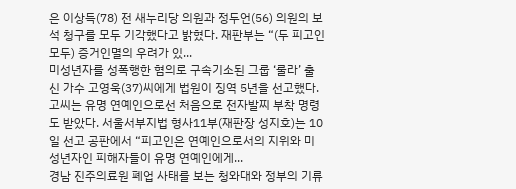은 이상득(78) 전 새누리당 의원과 정두언(56) 의원의 보석 청구를 모두 기각했다고 밝혔다. 재판부는 “(두 피고인 모두) 증거인멸의 우려가 있...
미성년자를 성폭행한 혐의로 구속기소된 그룹 ‘룰라’ 출신 가수 고영욱(37)씨에게 법원이 징역 5년을 선고했다. 고씨는 유명 연예인으로선 처음으로 전자발찌 부착 명령도 받았다. 서울서부지법 형사11부(재판장 성지호)는 10일 선고 공판에서 “피고인은 연예인으로서의 지위와 미성년자인 피해자들이 유명 연예인에게...
경남 진주의료원 폐업 사태를 보는 청와대와 정부의 기류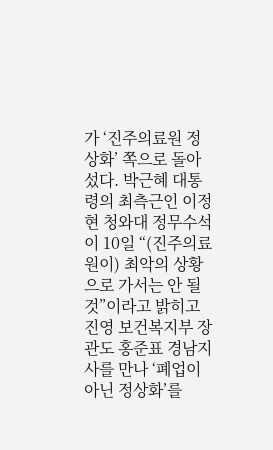가 ‘진주의료원 정상화’ 쪽으로 돌아섰다. 박근혜 대통령의 최측근인 이정현 청와대 정무수석이 10일 “(진주의료원이) 최악의 상황으로 가서는 안 될 것”이라고 밝히고 진영 보건복지부 장관도 홍준표 경남지사를 만나 ‘폐업이 아닌 정상화’를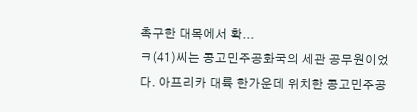촉구한 대목에서 확...
ㅋ(41)씨는 콩고민주공화국의 세관 공무원이었다. 아프리카 대륙 한가운데 위치한 콩고민주공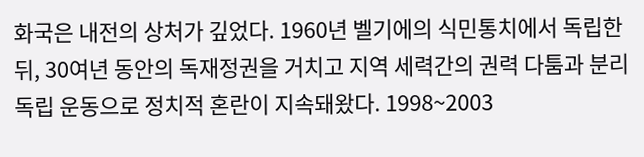화국은 내전의 상처가 깊었다. 1960년 벨기에의 식민통치에서 독립한 뒤, 30여년 동안의 독재정권을 거치고 지역 세력간의 권력 다툼과 분리독립 운동으로 정치적 혼란이 지속돼왔다. 1998~2003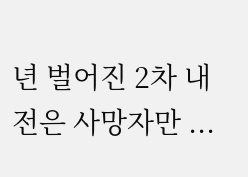년 벌어진 2차 내전은 사망자만 ...